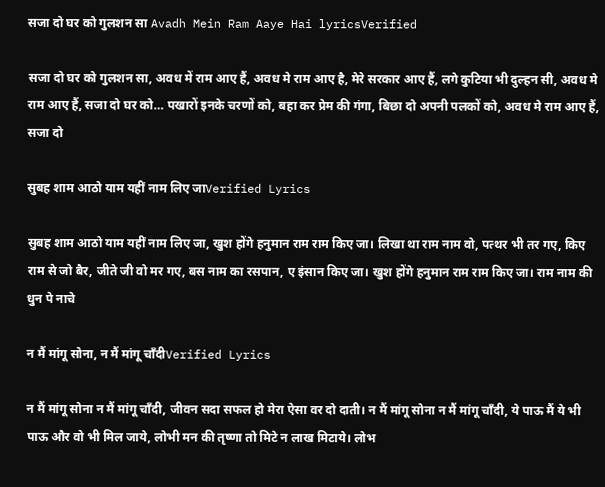सजा दो घर को गुलशन सा Avadh Mein Ram Aaye Hai lyricsVerified

सजा दो घर को गुलशन सा, अवध में राम आए हैं, अवध मे राम आए है, मेरे सरकार आए हैं, लगे कुटिया भी दुल्हन सी, अवध मे राम आए हैं, सजा दो घर को… पखारों इनके चरणों को, बहा कर प्रेम की गंगा, बिछा दो अपनी पलकों को, अवध मे राम आए हैं, सजा दो

सुबह शाम आठो याम यहीं नाम लिए जाVerified Lyrics

सुबह शाम आठो याम यहीं नाम लिए जा, खुश होंगे हनुमान राम राम किए जा। लिखा था राम नाम वो, पत्थर भी तर गए, किए राम से जो बैर, जीते जी वो मर गए, बस नाम का रसपान, ए इंसान किए जा। खुश होंगे हनुमान राम राम किए जा। राम नाम की धुन पे नाचे

न मैं मांगू सोना, न मैं मांगू चाँदीVerified Lyrics

न मैं मांगू सोना न मैं मांगू चाँदी, जीवन सदा सफल हो मेरा ऐसा वर दो दाती। न मैं मांगू सोना न मैं मांगू चाँदी, ये पाऊ मैं ये भी पाऊ और वो भी मिल जाये, लोभी मन की तृष्णा तो मिटे न लाख मिटाये। लोभ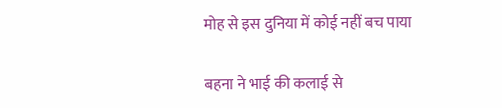मोह से इस दुनिया में कोई नहीं बच पाया

बहना ने भाई की कलाई से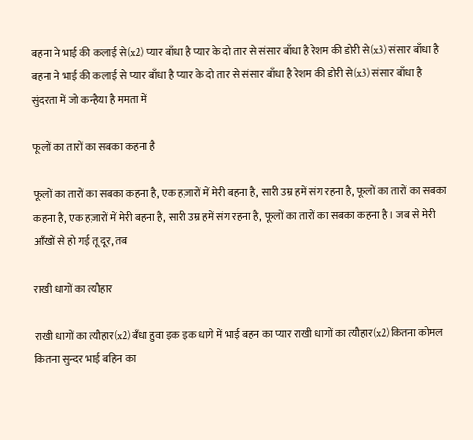बहना ने भाई की कलाई से(x2) प्यार बाँधा है प्यार के दो तार से संसार बाँधा है रेशम की डोरी से(x3) संसार बाँधा है बहना ने भाई की कलाई से प्यार बाँधा है प्यार के दो तार से संसार बाँधा है रेशम की डोरी से(x3) संसार बाँधा है सुंदरता में जो कन्हैया है ममता में

फूलों का तारों का सबका कहना है

फूलों का तारों का सबका कहना है, एक हज़ारों में मेरी बहना है, सारी उम्र हमें संग रहना है, फूलों का तारों का सबका कहना है, एक हज़ारों में मेरी बहना है, सारी उम्र हमें संग रहना है, फूलों का तारों का सबका कहना है। जब से मेरी आँखों से हो गई तू दूर, तब

राखी धागों का त्यौहार

राखी धागों का त्यौहार(x2) बँधा हुवा इक इक धागे में भाई बहन का प्यार राखी धागों का त्यौहार(x2) कितना कोमल कितना सुन्दर भाई बहिन का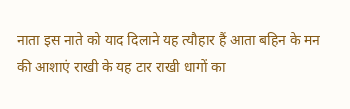नाता इस नाते को याद दिलाने यह त्यौहार हैं आता बहिन के मन की आशाएं राखी के यह टार राखी धागों का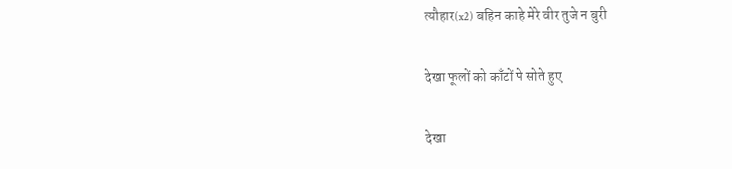त्यौहार(x2) बहिन काहे मेरे वीर तुजे न बुरी

देखा फूलों को काँटों पे सोते हुए

देखा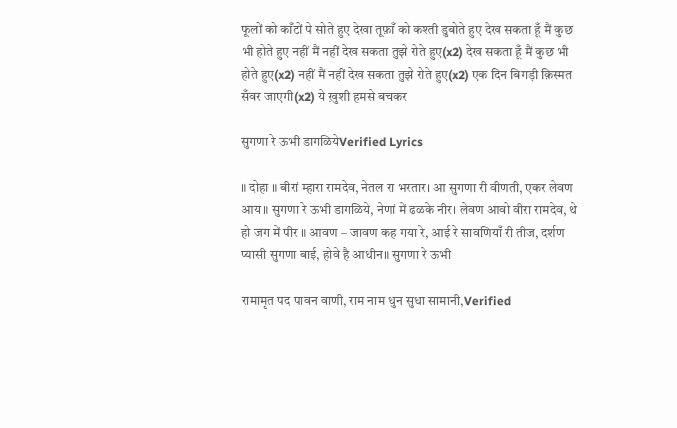फूलों को काँटों पे सोते हुए देखा तूफ़ाँ को कश्ती डुबोते हुए देख सकता हूँ मैं कुछ भी होते हुए नहीं मैं नहीं देख सकता तुझे रोते हुए(x2) देख सकता हूँ मैं कुछ भी होते हुए(x2) नहीं मैं नहीं देख सकता तुझे रोते हुए(x2) एक दिन बिगड़ी क़िस्मत सँवर जाएगी(x2) ये ख़ुशी हमसे बचकर

सुगणा रे ऊभी डागळियेVerified Lyrics

॥ दोहा ॥ बीरां म्हारा रामदेव, नेतल रा भरतार। आ सुगणा री वीणती, एकर लेवण आय॥ सुगणा रे ऊभी डागळिये, नेणां में ढळके नीर। लेवण आवो वीरा रामदेव, थे हो जग में पीर ॥ आवण – जावण कह गया रे, आई रे सावणियाँ री तीज, दर्शण प्यासी सुगणा बाई, होवे है आधीन॥ सुगणा रे ऊभी

रामामृत पद पावन वाणी, राम नाम धुन सुधा सामानी,Verified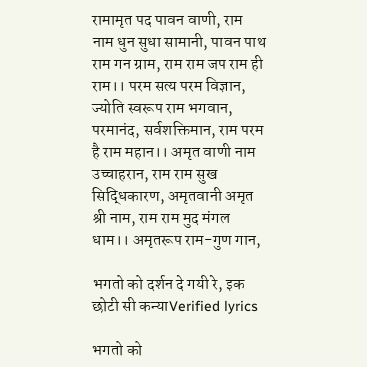रामामृत पद पावन वाणी, राम नाम धुन सुधा सामानी, पावन पाथ राम गन ग्राम, राम राम जप राम ही राम।। परम सत्य परम विज्ञान, ज्योति स्वरूप राम भगवान, परमानंद, सर्वशक्तिमान, राम परम है राम महान।। अमृत वाणी नाम उच्चाहरान, राम राम सुख सिद्धिकारण, अमृतवानी अमृत श्री नाम, राम राम मुद मंगल धाम।। अमृतरूप राम-गुण गान,

भगतो को दर्शन दे गयी रे, इक छोटी सी कन्याVerified lyrics

भगतो को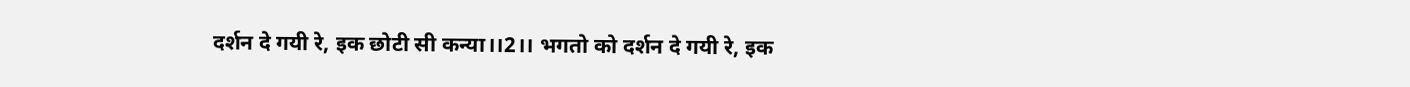दर्शन दे गयी रे, इक छोटी सी कन्या।।2।। भगतो को दर्शन दे गयी रे, इक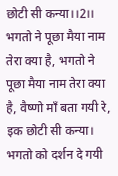छोटी सी कन्या।।2।। भगतो ने पूछा मैया नाम तेरा क्या है, भगतो ने पूछा मैया नाम तेरा क्या है, वैष्णो माँ बता गयी रे, इक छोटी सी कन्या। भगतो को दर्शन दे गयी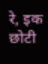रे, इक छोटी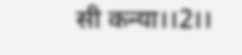सी कन्या।।2।।